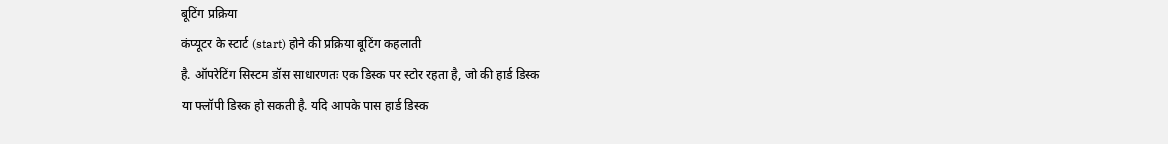बूटिंग प्रक्रिया
कंप्यूटर के स्टार्ट (start) होने की प्रक्रिया बूटिंग कहलाती
है. ऑपरेटिंग सिस्टम डॉस साधारणतः एक डिस्क पर स्टोर रहता है, जो की हार्ड डिस्क
या फ्लॉपी डिस्क हो सकती है. यदि आपके पास हार्ड डिस्क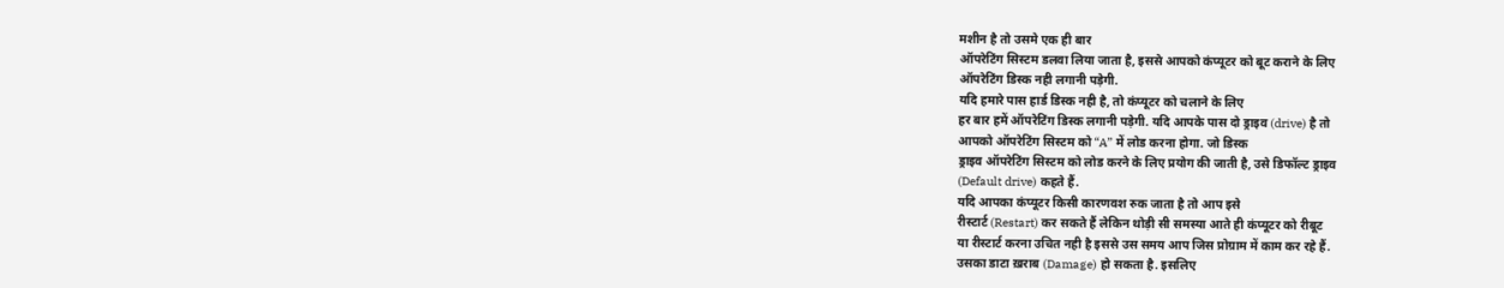मशीन है तो उसमे एक ही बार
ऑपरेटिंग सिस्टम डलवा लिया जाता है, इससे आपको कंप्यूटर को बूट कराने के लिए
ऑपरेटिंग डिस्क नही लगानी पड़ेगी.
यदि हमारे पास हार्ड डिस्क नही है, तो कंप्यूटर को चलाने के लिए
हर बार हमें ऑपरेटिंग डिस्क लगानी पड़ेगी. यदि आपके पास दो ड्राइव (drive) है तो
आपको ऑपरेटिंग सिस्टम को “A” में लोड करना होगा. जो डिस्क
ड्राइव ऑपरेटिंग सिस्टम को लोड करने के लिए प्रयोग की जाती है, उसे डिफॉल्ट ड्राइव
(Default drive) कहते हैं.
यदि आपका कंप्यूटर किसी कारणवश रुक जाता है तो आप इसे
रीस्टार्ट (Restart) कर सकते हैं लेकिन थोड़ी सी समस्या आते ही कंप्यूटर को रीबूट
या रीस्टार्ट करना उचित नही है इससे उस समय आप जिस प्रोग्राम में काम कर रहे हैं.
उसका डाटा ख़राब (Damage) हो सकता है. इसलिए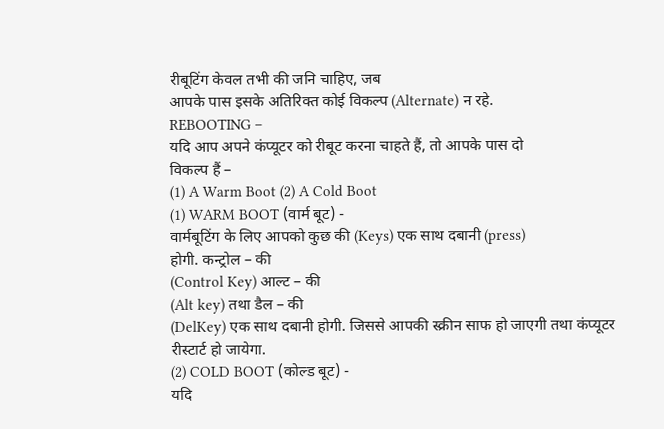रीबूटिंग केवल तभी की जनि चाहिए, जब
आपके पास इसके अतिरिक्त कोई विकल्प (Alternate) न रहे.
REBOOTING –
यदि आप अपने कंप्यूटर को रीबूट करना चाहते हैं, तो आपके पास दो
विकल्प हैं –
(1) A Warm Boot (2) A Cold Boot
(1) WARM BOOT (वार्म बूट) -
वार्मबूटिंग के लिए आपको कुछ की (Keys) एक साथ दबानी (press)
होगी. कन्ट्रोल – की
(Control Key) आल्ट – की
(Alt key) तथा डैल – की
(DelKey) एक साथ दबानी होगी. जिससे आपकी स्क्रीन साफ हो जाएगी तथा कंप्यूटर
रीस्टार्ट हो जायेगा.
(2) COLD BOOT (कोल्ड बूट) -
यदि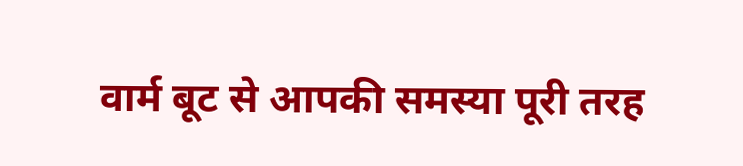वार्म बूट से आपकी समस्या पूरी तरह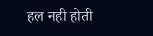हल नही होती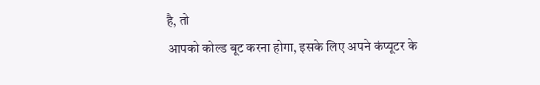है, तो
आपको कोल्ड बूट करना होगा, इसके लिए अपने कंप्यूटर के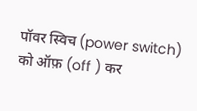पॉवर स्विच (power switch)
को ऑफ़ (off ) कर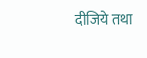दीजिये तथा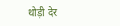थोड़ी देर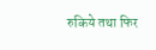रुकिये तथा फिर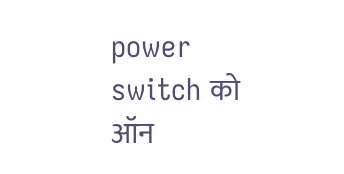power switch को ऑन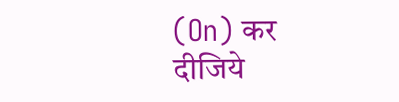(On) कर
दीजिये